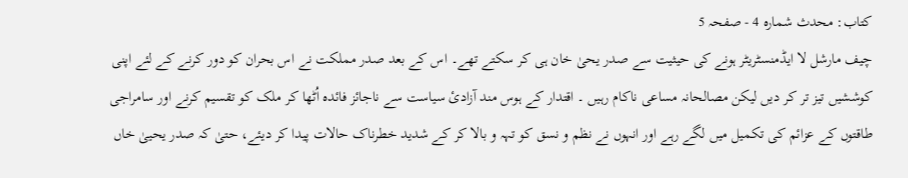کتاب: محدث شمارہ 4 - صفحہ 5
چیف مارشل لا ایڈمنسٹریٹر ہونے کی حیثیت سے صدر یحیٰ خان ہی کر سکتے تھے۔ اس کے بعد صدر مملکت نے اس بحران کو دور کرنے کے لئے اپنی کوششیں تیز تر کر دیں لیکن مصالحانہ مساعی ناکام رہیں ۔ اقتدار کے ہوس مند آزادیٔ سیاست سے ناجائز فائدہ اُٹھا کر ملک کو تقسیم کرنے اور سامراجی طاقتوں کے عزائم کی تکمیل میں لگے رہے اور انہوں نے نظم و نسق کو تہہ و بالا کر کے شدید خطرناک حالات پیدا کر دیئے، حتیٰ کہ صدر یحییٰ خاں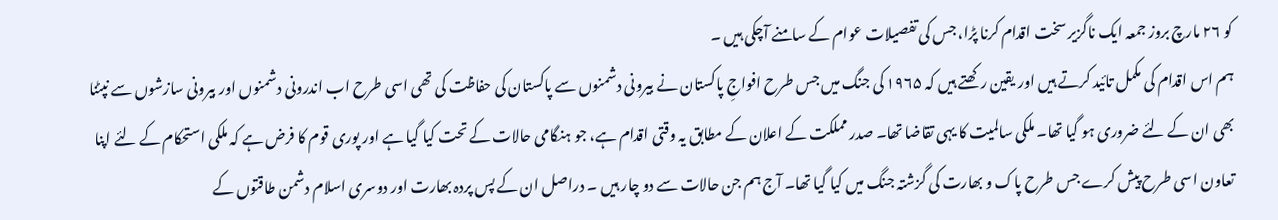کو ۲۶ مارچ بروز جمعہ ایک ناگزیر سخت اقدام کرنا پڑا، جس کی تفصیلات عوام کے سامنے آچکی ہیں ۔
ہم اس اقدام کی مکمل تائید کرتے ہیں اور یقین رکھتے ہیں کہ ۱۹۶۵ کی جنگ میں جس طرح افواجِ پاکستان نے بیرونی دشمنوں سے پاکستان کی حفاظت کی تھی اسی طرح اب اندرونی دشمنوں اور بیرونی سازشوں سے نپٹنا بھی ان کے لئے ضروری ہو گیا تھا۔ ملکی سالمیت کا یہی تقاضا تھا۔ صدر مملکت کے اعلان کے مطابق یہ وقتی اقدام ہے، جو ہنگامی حالات کے تحت کیا گیا ہے اور پوری قوم کا فرض ہے کہ ملکی استحکام کے لئے اپنا تعاون اسی طرح پیش کرے جس طرح پاک و بھارت کی گزشتہ جنگ میں کیا گیا تھا۔ آج ہم جن حالات سے دو چار ہیں ۔ دراصل ان کے پس پردہ بھارت اور دوسری اسلام دشمن طاقتوں کے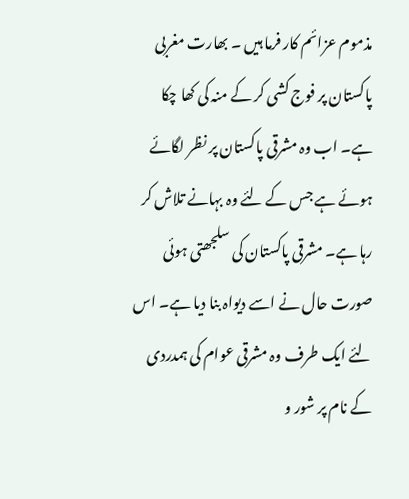مذموم عزائم کار فرما ہیں ۔ بھارت مغربی پاکستان پر فوج کشی کر کے منہ کی کھا چکا ہے۔ اب وہ مشرقی پاکستان پر نظر لگائے ہوئے ہے جس کے لئے وہ بہانے تلاش کر رہا ہے۔ مشرقی پاکستان کی سلجھتی ہوئی صورت حال نے اسے دیواہ بنا دیا ہے۔ اس لئے ایک طرف وہ مشرقی عوام کی ہمدردی کے نام پر شور و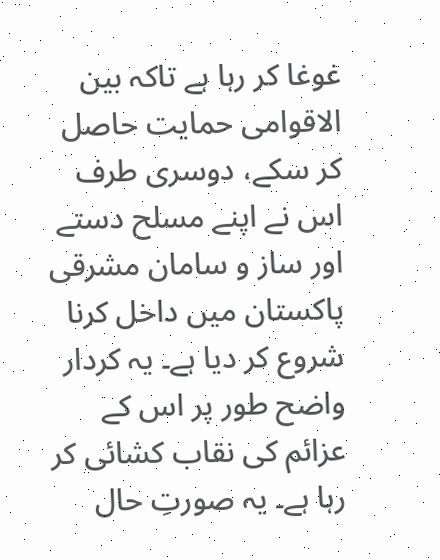غوغا کر رہا ہے تاکہ بین الاقوامی حمایت حاصل کر سکے، دوسری طرف اس نے اپنے مسلح دستے اور ساز و سامان مشرقی پاکستان میں داخل کرنا شروع کر دیا ہے۔ یہ کردار واضح طور پر اس کے عزائم کی نقاب کشائی کر رہا ہے۔ یہ صورتِ حال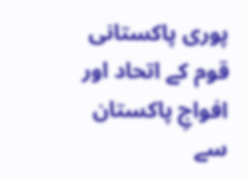پوری پاکستانی قوم کے اتحاد اور افواجِ پاکستان سے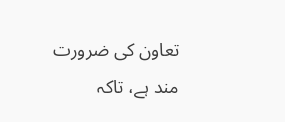تعاون کی ضرورت مند ہے، تاکہ